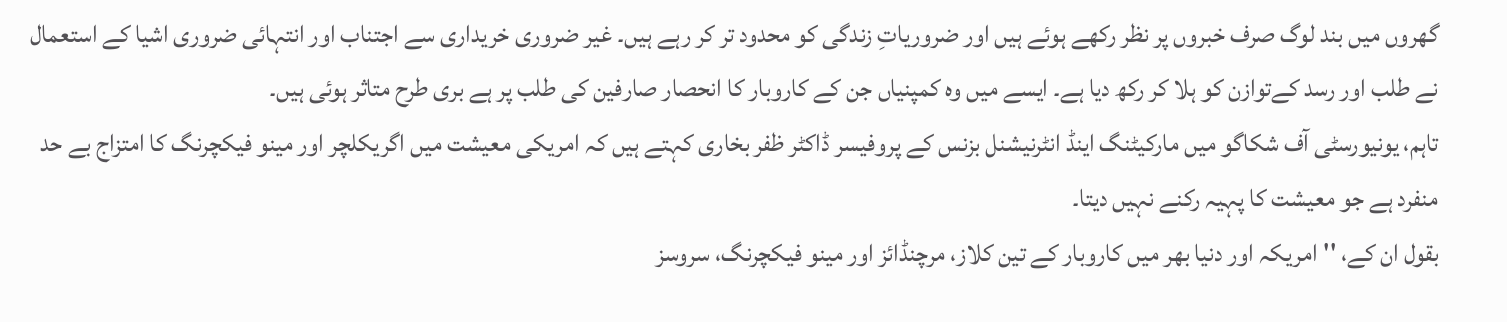گھروں میں بند لوگ صرف خبروں پر نظر رکھے ہوئے ہیں اور ضروریاتِ زندگی کو محدود تر کر رہے ہیں۔ غیر ضروری خریداری سے اجتناب اور انتہائی ضروری اشیا کے استعمال نے طلب اور رسد کےتوازن کو ہلا کر رکھ دیا ہے۔ ایسے میں وہ کمپنیاں جن کے کاروبار کا انحصار صارفین کی طلب پر ہے بری طرح متاثر ہوئی ہیں۔
تاہم، یونیورسٹی آف شکاگو میں مارکیٹنگ اینڈ انٹرنیشنل بزنس کے پروفیسر ڈاکٹر ظفر بخاری کہتے ہیں کہ امریکی معیشت میں اگریکلچر اور مینو فیکچرنگ کا امتزاج بے حد منفرد ہے جو معیشت کا پہیہ رکنے نہیں دیتا۔
بقول ان کے، ''امریکہ اور دنیا بھر میں کاروبار کے تین کلاز، مرچنڈائز اور مینو فیکچرنگ، سروسز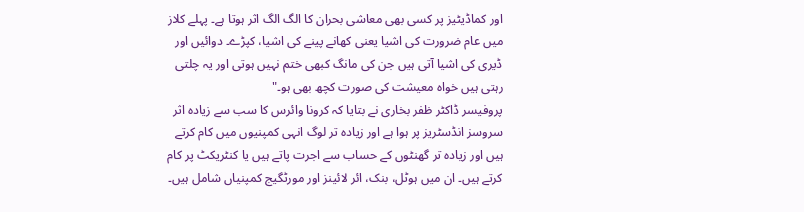اور کماڈیٹیز پر کسی بھی معاشی بحران کا الگ الگ اثر ہوتا ہے۔ پہلے کلاز میں عام ضرورت کی اشیا یعنی کھانے پینے کی اشیا، کپڑے۔ دوائیں اور ڈیری کی اشیا آتی ہیں جن کی مانگ کبھی ختم نہیں ہوتی اور یہ چلتی رہتی ہیں خواہ معیشت کی صورت کچھ بھی ہو۔"
پروفیسر ڈاکٹر ظفر بخاری نے بتایا کہ کرونا وائرس کا سب سے زیادہ اثر سروسز انڈسٹریز پر ہوا ہے اور زیادہ تر لوگ انہی کمپنیوں میں کام کرتے ہیں اور زیادہ تر گھنٹوں کے حساب سے اجرت پاتے ہیں یا کنٹریکٹ پر کام کرتے ہیں۔ ان میں ہوٹل، بنک، ائر لائینز اور مورٹگیج کمپنیاں شامل ہیں۔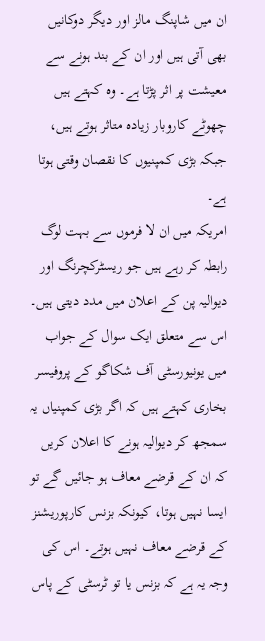ان میں شاپنگ مالز اور دیگر دوکانیں بھی آتی ہیں اور ان کے بند ہونے سے معیشت پر اثر پڑتا ہے۔ وہ کہتے ہیں چھوٹے کاروبار زیادہ متاثر ہوتے ہیں، جبکہ بڑی کمپنیوں کا نقصان وقتی ہوتا ہے۔
امریکہ میں ان لا فرموں سے بہت لوگ رابطہ کر رہے ہیں جو ریسٹرکچرنگ اور دیوالیہ پن کے اعلان میں مدد دیتی ہیں۔ اس سے متعلق ایک سوال کے جواب میں یونیورسٹی آف شکاگو کے پروفیسر بخاری کہتے ہیں کہ اگر بڑی کمپنیاں یہ سمجھ کر دیوالیہ ہونے کا اعلان کریں کہ ان کے قرضے معاف ہو جائیں گے تو ایسا نہیں ہوتا، کیونکہ بزنس کارپوریشنز کے قرضے معاف نہیں ہوتے۔ اس کی وجہ یہ ہے کہ بزنس یا تو ٹرسٹی کے پاس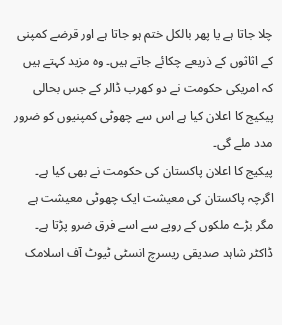چلا جاتا ہے یا پھر بالکل ختم ہو جاتا ہے اور قرضے کمپنی کے اثاثوں کے ذریعے چکائے جاتے ہیں۔ وہ مزید کہتے ہیں کہ امریکی حکومت نے دو کھرب ڈالر کے جس بحالی پیکیج کا اعلان کیا ہے اس سے چھوٹی کمپنیوں کو ضرور مدد ملے گی۔
پیکیج کا اعلان پاکستان کی حکومت نے بھی کیا ہے۔ اگرچہ پاکستان کی معیشت ایک چھوٹی معیشت ہے مگر بڑے ملکوں کے رویے سے اسے فرق ضرو پڑتا ہے۔ ڈاکٹر شاہد صدیقی ریسرچ انسٹی ٹیوٹ آف اسلامک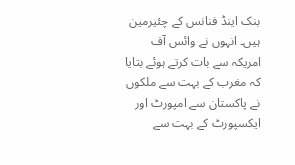بنک اینڈ فنانس کے چئیرمین ہیں۔ انہوں نے وائس آف امریکہ سے بات کرتے ہوئے بتایا کہ مغرب کے بہت سے ملکوں نے پاکستان سے امپورٹ اور ایکسپورٹ کے بہت سے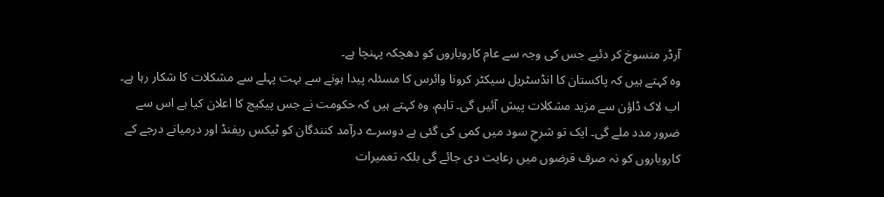آرڈر منسوخ کر دئیے جس کی وجہ سے عام کاروباروں کو دھچکہ پہنچا ہے۔
وہ کہتے ہیں کہ پاکستان کا انڈسٹریل سیکٹر کرونا وائرس کا مسئلہ پیدا ہونے سے بہت پہلے سے مشکلات کا شکار رہا ہے۔ اب لاک ڈاؤن سے مزید مشکلات پیش آئیں گی۔ تاہم، وہ کہتے ہیں کہ حکومت نے جس پیکیج کا اعلان کیا ہے اس سے ضرور مدد ملے گی۔ ایک تو شرحِ سود میں کمی کی گئی ہے دوسرے درآمد کنندگان کو ٹیکس ریفنڈ اور درمیانے درجے کے کاروباروں کو نہ صرف قرضوں میں رعایت دی جائے گی بلکہ تعمیرات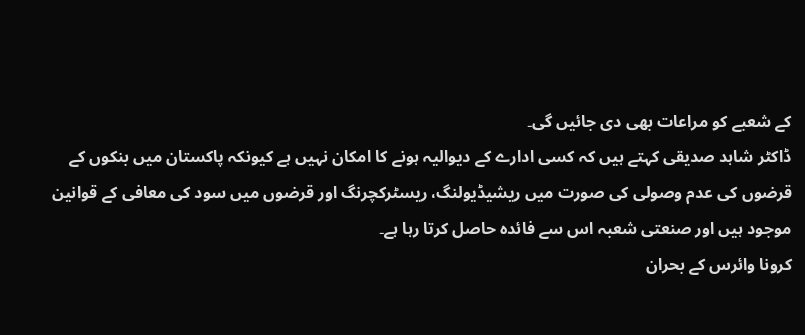کے شعبے کو مراعات بھی دی جائیں گی۔
ڈاکٹر شاہد صدیقی کہتے ہیں کہ کسی ادارے کے دیوالیہ ہونے کا امکان نہیں ہے کیونکہ پاکستان میں بنکوں کے قرضوں کی عدم وصولی کی صورت میں ریشیڈیولنگ، ریسٹرکچرنگ اور قرضوں میں سود کی معافی کے قوانین موجود ہیں اور صنعتی شعبہ اس سے فائدہ حاصل کرتا رہا ہے۔
کرونا وائرس کے بحران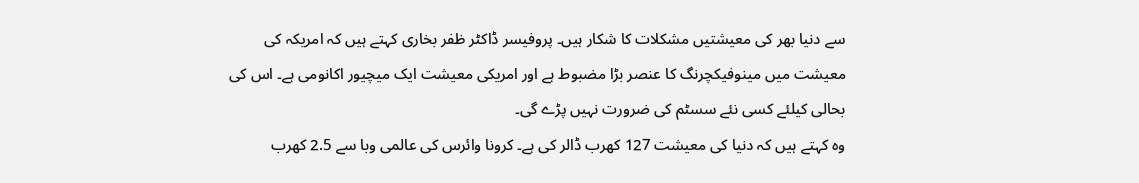سے دنیا بھر کی معیشتیں مشکلات کا شکار ہیں۔ پروفیسر ڈاکٹر ظفر بخاری کہتے ہیں کہ امریکہ کی معیشت میں مینوفیکچرنگ کا عنصر بڑا مضبوط ہے اور امریکی معیشت ایک میچیور اکانومی ہے۔ اس کی بحالی کیلئے کسی نئے سسٹم کی ضرورت نہیں پڑے گی۔
وہ کہتے ہیں کہ دنیا کی معیشت 127 کھرب ڈالر کی ہے۔ کرونا وائرس کی عالمی وبا سے 2.5 کھرب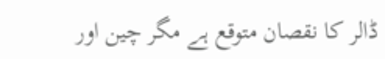ڈالر کا نقصان متوقع ہے مگر چین اور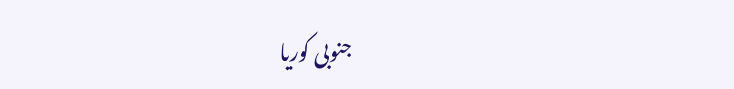جنوبی کوریا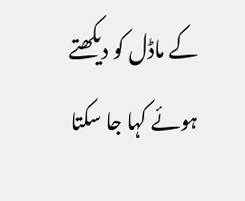کے ماڈل کو دیکھتے ہوئے کہا جا سکتا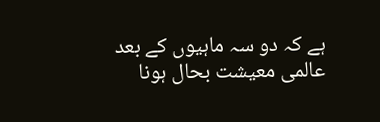ہے کہ دو سہ ماہیوں کے بعد عالمی معیشت بحال ہونا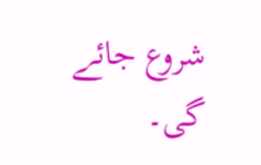شروع جائے گی۔